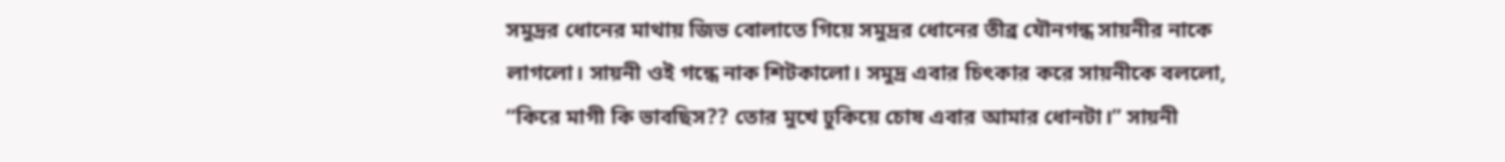সমুদ্রর ধোনের মাথায় জিভ বোলাতে গিয়ে সমুদ্রর ধোনের তীব্র যৌনগন্ধ সায়নীর নাকে লাগলো। সায়নী ওই গন্ধে নাক শিটকালো। সমুদ্র এবার চিৎকার করে সায়নীকে বললো, “কিরে মাগী কি ভাবছিস?? তোর মুখে ঢুকিয়ে চোষ এবার আমার ধোনটা।” সায়নী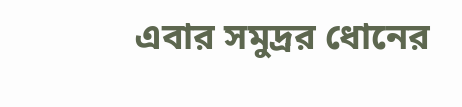এবার সমুদ্রর ধোনের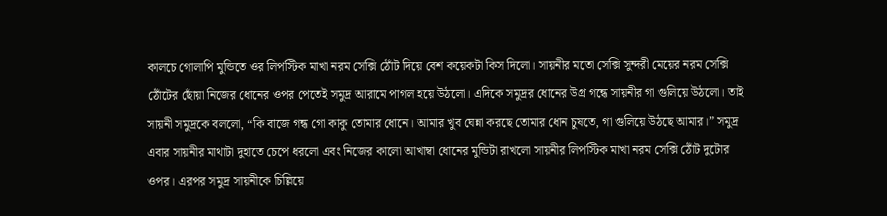কালচে গোলাপি মুন্ডিতে ওর লিপস্টিক মাখা নরম সেক্সি ঠোঁট দিয়ে বেশ কয়েকটা কিস দিলো। সায়নীর মতো সেক্সি সুন্দরী মেয়ের নরম সেক্সি ঠোঁটের ছোঁয়া নিজের ধোনের ওপর পেতেই সমুদ্র আরামে পাগল হয়ে উঠলো। এদিকে সমুদ্রর ধোনের উগ্র গন্ধে সায়নীর গা গুলিয়ে উঠলো। তাই সায়নী সমুদ্রকে বললো, “কি বাজে গন্ধ গো কাকু তোমার ধোনে। আমার খুব ঘেন্না করছে তোমার ধোন চুষতে, গা গুলিয়ে উঠছে আমার।” সমুদ্র এবার সায়নীর মাথাটা দুহাতে চেপে ধরলো এবং নিজের কালো আখাম্বা ধোনের মুন্ডিটা রাখলো সায়নীর লিপস্টিক মাখা নরম সেক্সি ঠোঁট দুটোর ওপর। এরপর সমুদ্র সায়নীকে চিল্লিয়ে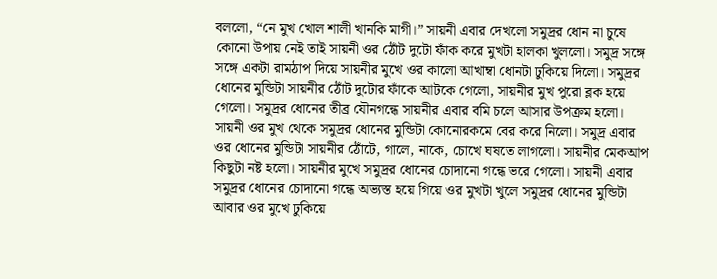বললো, “নে মুখ খোল শালী খানকি মাগী।” সায়নী এবার দেখলো সমুদ্রর ধোন না চুষে কোনো উপায় নেই তাই সায়নী ওর ঠোঁট দুটো ফাঁক করে মুখটা হালকা খুললো। সমুদ্র সঙ্গে সঙ্গে একটা রামঠাপ দিয়ে সায়নীর মুখে ওর কালো আখাম্বা ধোনটা ঢুকিয়ে দিলো। সমুদ্রর ধোনের মুন্ডিটা সায়নীর ঠোঁট দুটোর ফাঁকে আটকে গেলো, সায়নীর মুখ পুরো ব্লক হয়ে গেলো। সমুদ্রর ধোনের তীব্র যৌনগন্ধে সায়নীর এবার বমি চলে আসার উপক্রম হলো। সায়নী ওর মুখ থেকে সমুদ্রর ধোনের মুন্ডিটা কোনোরকমে বের করে নিলো। সমুদ্র এবার ওর ধোনের মুন্ডিটা সায়নীর ঠোঁটে, গালে, নাকে, চোখে ঘষতে লাগলো। সায়নীর মেকআপ কিছুটা নষ্ট হলো। সায়নীর মুখে সমুদ্রর ধোনের চোদানো গন্ধে ভরে গেলো। সায়নী এবার সমুদ্রর ধোনের চোদানো গন্ধে অভ্যস্ত হয়ে গিয়ে ওর মুখটা খুলে সমুদ্রর ধোনের মুন্ডিটা আবার ওর মুখে ঢুকিয়ে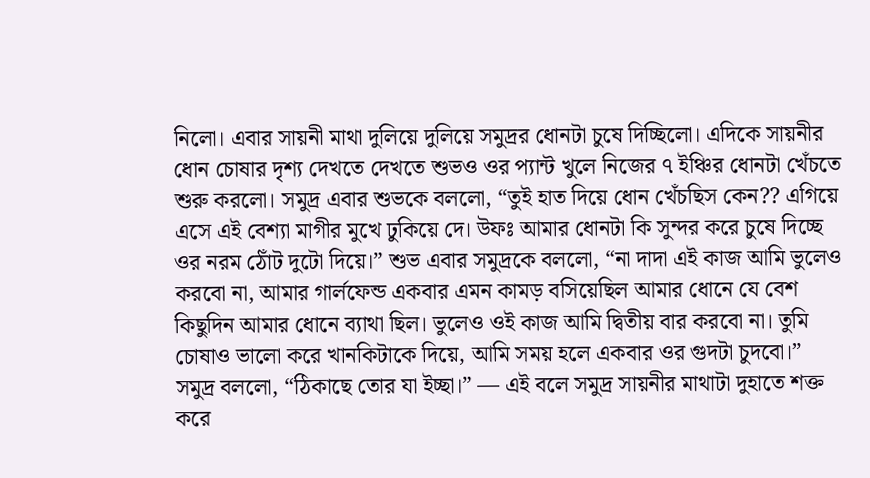নিলো। এবার সায়নী মাথা দুলিয়ে দুলিয়ে সমুদ্রর ধোনটা চুষে দিচ্ছিলো। এদিকে সায়নীর ধোন চোষার দৃশ্য দেখতে দেখতে শুভও ওর প্যান্ট খুলে নিজের ৭ ইঞ্চির ধোনটা খেঁচতে শুরু করলো। সমুদ্র এবার শুভকে বললো, “তুই হাত দিয়ে ধোন খেঁচছিস কেন?? এগিয়ে এসে এই বেশ্যা মাগীর মুখে ঢুকিয়ে দে। উফঃ আমার ধোনটা কি সুন্দর করে চুষে দিচ্ছে ওর নরম ঠোঁট দুটো দিয়ে।” শুভ এবার সমুদ্রকে বললো, “না দাদা এই কাজ আমি ভুলেও করবো না, আমার গার্লফেন্ড একবার এমন কামড় বসিয়েছিল আমার ধোনে যে বেশ কিছুদিন আমার ধোনে ব্যাথা ছিল। ভুলেও ওই কাজ আমি দ্বিতীয় বার করবো না। তুমি চোষাও ভালো করে খানকিটাকে দিয়ে, আমি সময় হলে একবার ওর গুদটা চুদবো।” সমুদ্র বললো, “ঠিকাছে তোর যা ইচ্ছা।” — এই বলে সমুদ্র সায়নীর মাথাটা দুহাতে শক্ত করে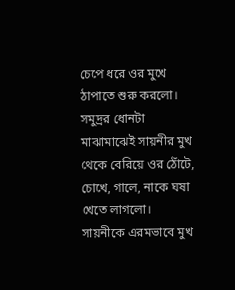চেপে ধরে ওর মুখে ঠাপাতে শুরু করলো। সমুদ্রর ধোনটা মাঝামাঝেই সায়নীর মুখ থেকে বেরিয়ে ওর ঠোঁটে, চোখে, গালে, নাকে ঘষা খেতে লাগলো। সায়নীকে এরমভাবে মুখ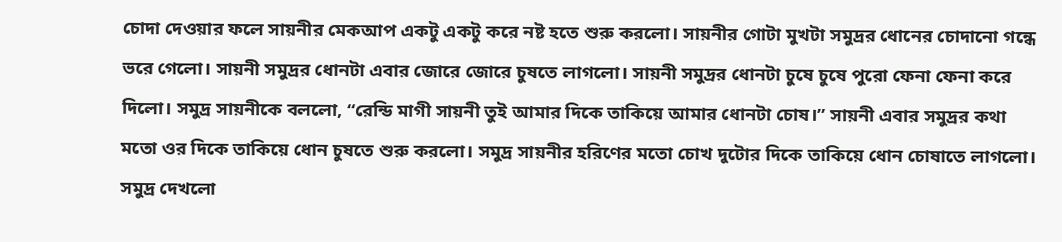চোদা দেওয়ার ফলে সায়নীর মেকআপ একটু একটু করে নষ্ট হতে শুরু করলো। সায়নীর গোটা মুখটা সমুদ্রর ধোনের চোদানো গন্ধে ভরে গেলো। সায়নী সমুদ্রর ধোনটা এবার জোরে জোরে চুষতে লাগলো। সায়নী সমুদ্রর ধোনটা চুষে চুষে পুরো ফেনা ফেনা করে দিলো। সমুদ্র সায়নীকে বললো, “রেন্ডি মাগী সায়নী তুই আমার দিকে তাকিয়ে আমার ধোনটা চোষ।” সায়নী এবার সমুদ্রর কথা মতো ওর দিকে তাকিয়ে ধোন চুষতে শুরু করলো। সমুদ্র সায়নীর হরিণের মতো চোখ দুটোর দিকে তাকিয়ে ধোন চোষাতে লাগলো। সমুদ্র দেখলো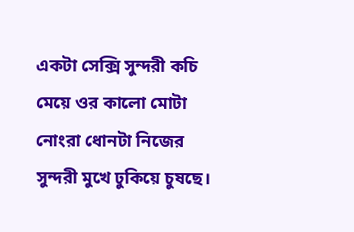একটা সেক্সি সুন্দরী কচি মেয়ে ওর কালো মোটা নোংরা ধোনটা নিজের সুন্দরী মুখে ঢুকিয়ে চুষছে।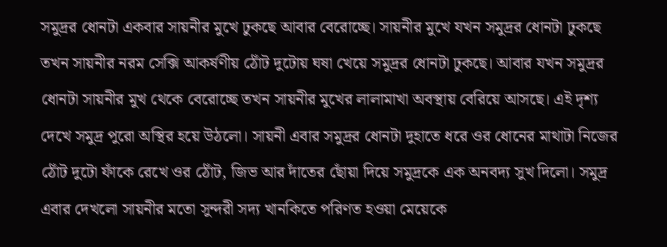সমুদ্রর ধোনটা একবার সায়নীর মুখে ঢুকছে আবার বেরোচ্ছে। সায়নীর মুখে যখন সমুদ্রর ধোনটা ঢুকছে তখন সায়নীর নরম সেক্সি আকর্ষণীয় ঠোঁট দুটোয় ঘষা খেয়ে সমুদ্রর ধোনটা ঢুকছে। আবার যখন সমুদ্রর ধোনটা সায়নীর মুখ থেকে বেরোচ্ছে তখন সায়নীর মুখের লালামাখা অবস্থায় বেরিয়ে আসছে। এই দৃশ্য দেখে সমুদ্র পুরো অস্থির হয়ে উঠলো। সায়নী এবার সমুদ্রর ধোনটা দুহাতে ধরে ওর ধোনের মাথাটা নিজের ঠোঁট দুটো ফাঁকে রেখে ওর ঠোঁট, জিভ আর দাঁতের ছোঁয়া দিয়ে সমুদ্রকে এক অনবদ্য সুখ দিলো। সমুদ্র এবার দেখলো সায়নীর মতো সুন্দরী সদ্য খানকিতে পরিণত হওয়া মেয়েকে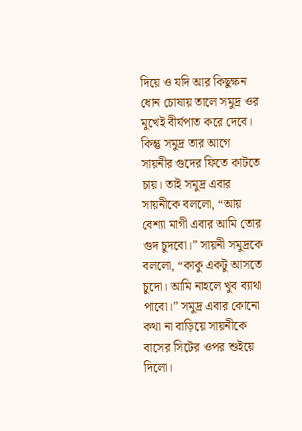দিয়ে ও যদি আর কিছুক্ষন ধোন চোষায় তালে সমুদ্র ওর মুখেই বীর্যপাত করে দেবে। কিন্তু সমুদ্র তার আগে সায়নীর গুদের ফিতে কাটতে চায়। তাই সমুদ্র এবার সায়নীকে বললো, “আয় বেশ্যা মাগী এবার আমি তোর গুদ চুদবো।” সায়নী সমুদ্রকে বললো, “কাকু একটু আসতে চুদো। আমি নাহলে খুব ব্যাথা পাবো।” সমুদ্র এবার কোনো কথা না বাড়িয়ে সায়নীকে বাসের সিটের ওপর শুইয়ে দিলো।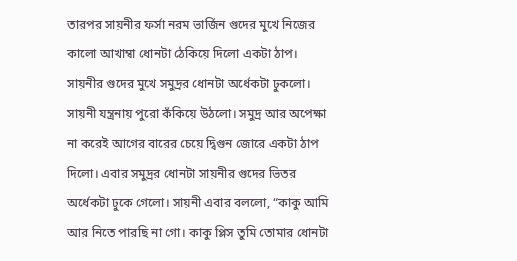তারপর সায়নীর ফর্সা নরম ভার্জিন গুদের মুখে নিজের কালো আখাম্বা ধোনটা ঠেকিয়ে দিলো একটা ঠাপ। সায়নীর গুদের মুখে সমুদ্রর ধোনটা অর্ধেকটা ঢুকলো। সায়নী যন্ত্রনায় পুরো কঁকিয়ে উঠলো। সমুদ্র আর অপেক্ষা না করেই আগের বারের চেয়ে দ্বিগুন জোরে একটা ঠাপ দিলো। এবার সমুদ্রর ধোনটা সায়নীর গুদের ভিতর অর্ধেকটা ঢুকে গেলো। সায়নী এবার বললো, “কাকু আমি আর নিতে পারছি না গো। কাকু প্লিস তুমি তোমার ধোনটা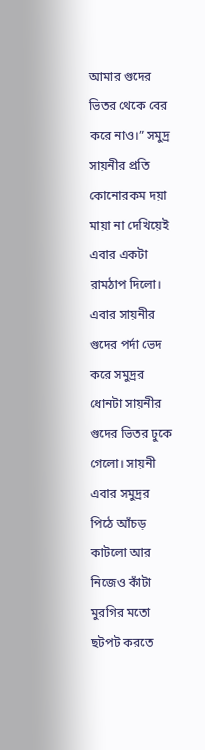আমার গুদের ভিতর থেকে বের করে নাও।” সমুদ্র সায়নীর প্রতি কোনোরকম দয়া মায়া না দেখিয়েই এবার একটা রামঠাপ দিলো। এবার সায়নীর গুদের পর্দা ভেদ করে সমুদ্রর ধোনটা সায়নীর গুদের ভিতর ঢুকে গেলো। সায়নী এবার সমুদ্রর পিঠে আঁচড় কাটলো আর নিজেও কাঁটা মুরগির মতো ছটপট করতে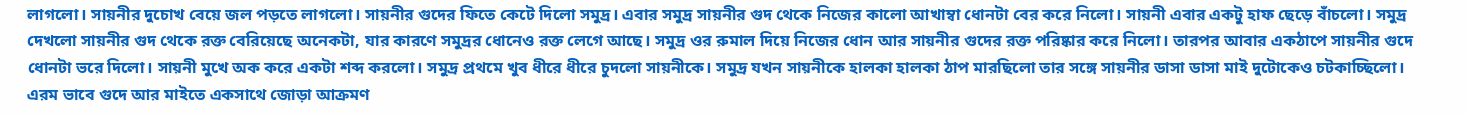লাগলো। সায়নীর দুচোখ বেয়ে জল পড়তে লাগলো। সায়নীর গুদের ফিতে কেটে দিলো সমুদ্র। এবার সমুদ্র সায়নীর গুদ থেকে নিজের কালো আখাম্বা ধোনটা বের করে নিলো। সায়নী এবার একটু হাফ ছেড়ে বাঁচলো। সমুদ্র দেখলো সায়নীর গুদ থেকে রক্ত বেরিয়েছে অনেকটা, যার কারণে সমুদ্রর ধোনেও রক্ত লেগে আছে। সমুদ্র ওর রুমাল দিয়ে নিজের ধোন আর সায়নীর গুদের রক্ত পরিষ্কার করে নিলো। তারপর আবার একঠাপে সায়নীর গুদে ধোনটা ভরে দিলো। সায়নী মুখে অক করে একটা শব্দ করলো। সমুদ্র প্রথমে খুব ধীরে ধীরে চুদলো সায়নীকে। সমুদ্র যখন সায়নীকে হালকা হালকা ঠাপ মারছিলো তার সঙ্গে সায়নীর ডাসা ডাসা মাই দুটোকেও চটকাচ্ছিলো। এরম ভাবে গুদে আর মাইতে একসাথে জোড়া আক্রমণ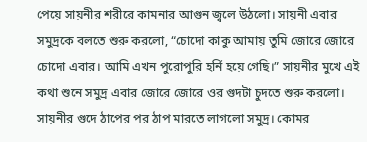পেয়ে সায়নীর শরীরে কামনার আগুন জ্বলে উঠলো। সায়নী এবার সমুদ্রকে বলতে শুরু করলো, “চোদো কাকু আমায় তুমি জোরে জোরে চোদো এবার। আমি এখন পুরোপুরি হর্নি হয়ে গেছি।” সায়নীর মুখে এই কথা শুনে সমুদ্র এবার জোরে জোরে ওর গুদটা চুদতে শুরু করলো। সায়নীর গুদে ঠাপের পর ঠাপ মারতে লাগলো সমুদ্র। কোমর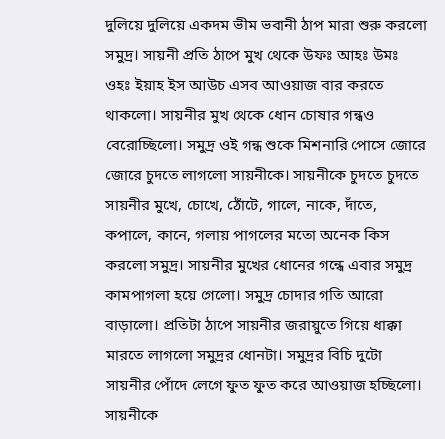দুলিয়ে দুলিয়ে একদম ভীম ভবানী ঠাপ মারা শুরু করলো সমুদ্র। সায়নী প্রতি ঠাপে মুখ থেকে উফঃ আহঃ উমঃ ওহঃ ইয়াহ ইস আউচ এসব আওয়াজ বার করতে থাকলো। সায়নীর মুখ থেকে ধোন চোষার গন্ধও বেরোচ্ছিলো। সমুদ্র ওই গন্ধ শুকে মিশনারি পোসে জোরে জোরে চুদতে লাগলো সায়নীকে। সায়নীকে চুদতে চুদতে সায়নীর মুখে, চোখে, ঠোঁটে, গালে, নাকে, দাঁতে, কপালে, কানে, গলায় পাগলের মতো অনেক কিস করলো সমুদ্র। সায়নীর মুখের ধোনের গন্ধে এবার সমুদ্র কামপাগলা হয়ে গেলো। সমুদ্র চোদার গতি আরো বাড়ালো। প্রতিটা ঠাপে সায়নীর জরায়ুতে গিয়ে ধাক্কা মারতে লাগলো সমুদ্রর ধোনটা। সমুদ্রর বিচি দুটো সায়নীর পোঁদে লেগে ফুত ফুত করে আওয়াজ হচ্ছিলো। সায়নীকে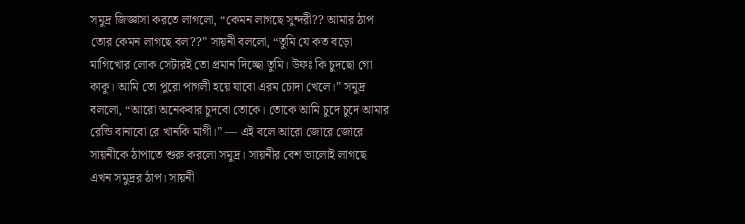সমুদ্র জিজ্ঞাসা করতে লাগলো, “কেমন লাগছে সুন্দরী?? আমার ঠাপ তোর কেমন লাগছে বল??” সায়নী বললো, “তুমি যে কত বড়ো মাগিখোর লোক সেটারই তো প্রমান দিচ্ছো তুমি। উফঃ কি চুদছো গো কাকু। আমি তো পুরো পাগলী হয়ে যাবো এরম চোদা খেলে।” সমুদ্র বললো, “আরো অনেকবার চুদবো তোকে। তোকে আমি চুদে চুদে আমার রেন্ডি বানাবো রে খানকি মাগী।” — এই বলে আরো জোরে জোরে সায়নীকে ঠাপাতে শুরু করলো সমুদ্র। সায়নীর বেশ ভালোই লাগছে এখন সমুদ্রর ঠাপ। সায়নী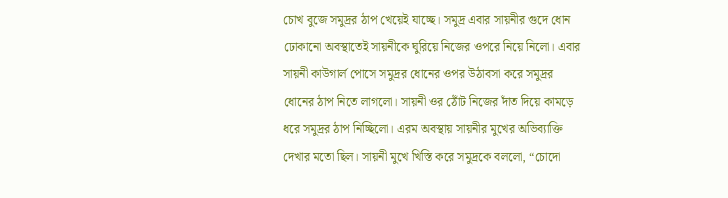চোখ বুজে সমুদ্রর ঠাপ খেয়েই যাচ্ছে। সমুদ্র এবার সায়নীর গুদে ধোন ঢোকানো অবস্থাতেই সায়নীকে ঘুরিয়ে নিজের ওপরে নিয়ে নিলো। এবার সায়নী কাউগার্ল পোসে সমুদ্রর ধোনের ওপর উঠাবসা করে সমুদ্রর ধোনের ঠাপ নিতে লাগলো। সায়নী ওর ঠোঁট নিজের দাঁত দিয়ে কামড়ে ধরে সমুদ্রর ঠাপ নিচ্ছিলো। এরম অবস্থায় সায়নীর মুখের অভিব্যাক্তি দেখার মতো ছিল। সায়নী মুখে খিস্তি করে সমুদ্রকে বললো, “চোদো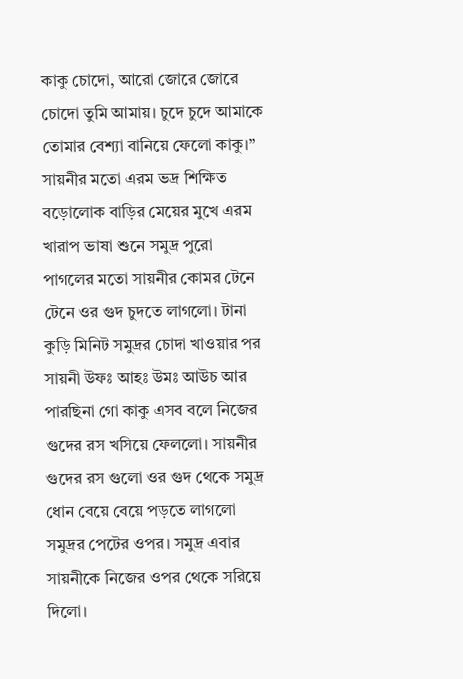কাকু চোদো, আরো জোরে জোরে চোদো তুমি আমায়। চুদে চুদে আমাকে তোমার বেশ্যা বানিয়ে ফেলো কাকু।” সায়নীর মতো এরম ভদ্র শিক্ষিত বড়োলোক বাড়ির মেয়ের মুখে এরম খারাপ ভাষা শুনে সমুদ্র পুরো পাগলের মতো সায়নীর কোমর টেনে টেনে ওর গুদ চুদতে লাগলো। টানা কুড়ি মিনিট সমুদ্রর চোদা খাওয়ার পর সায়নী উফঃ আহঃ উমঃ আউচ আর পারছিনা গো কাকু এসব বলে নিজের গুদের রস খসিয়ে ফেললো। সায়নীর গুদের রস গুলো ওর গুদ থেকে সমুদ্র ধোন বেয়ে বেয়ে পড়তে লাগলো সমুদ্রর পেটের ওপর। সমুদ্র এবার সায়নীকে নিজের ওপর থেকে সরিয়ে দিলো।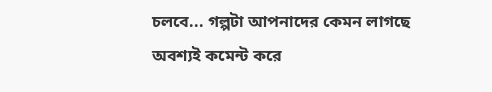চলবে... গল্পটা আপনাদের কেমন লাগছে অবশ্যই কমেন্ট করে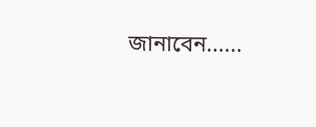জানাবেন......